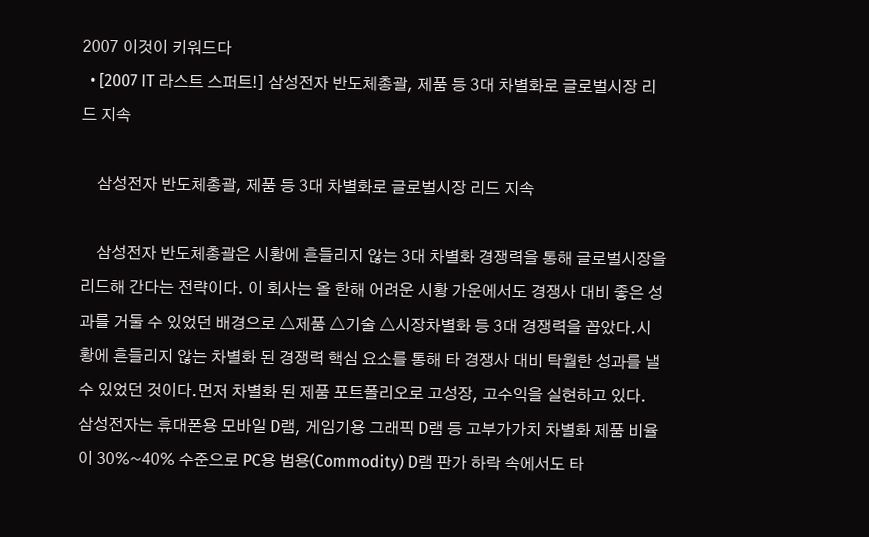2007 이것이 키워드다
  • [2007 IT 라스트 스퍼트!] 삼성전자 반도체총괄, 제품 등 3대 차별화로 글로벌시장 리드 지속

    삼성전자 반도체총괄, 제품 등 3대 차별화로 글로벌시장 리드 지속

    삼성전자 반도체총괄은 시황에 흔들리지 않는 3대 차별화 경쟁력을 통해 글로벌시장을 리드해 간다는 전략이다. 이 회사는 올 한해 어려운 시황 가운에서도 경쟁사 대비 좋은 성과를 거둘 수 있었던 배경으로 △제품 △기술 △시장차별화 등 3대 경쟁력을 꼽았다.시황에 흔들리지 않는 차별화 된 경쟁력 핵심 요소를 통해 타 경쟁사 대비 탁월한 성과를 낼 수 있었던 것이다.먼저 차별화 된 제품 포트폴리오로 고성장, 고수익을 실현하고 있다. 삼성전자는 휴대폰용 모바일 D램, 게임기용 그래픽 D램 등 고부가가치 차별화 제품 비율이 30%~40% 수준으로 PC용 범용(Commodity) D램 판가 하락 속에서도 타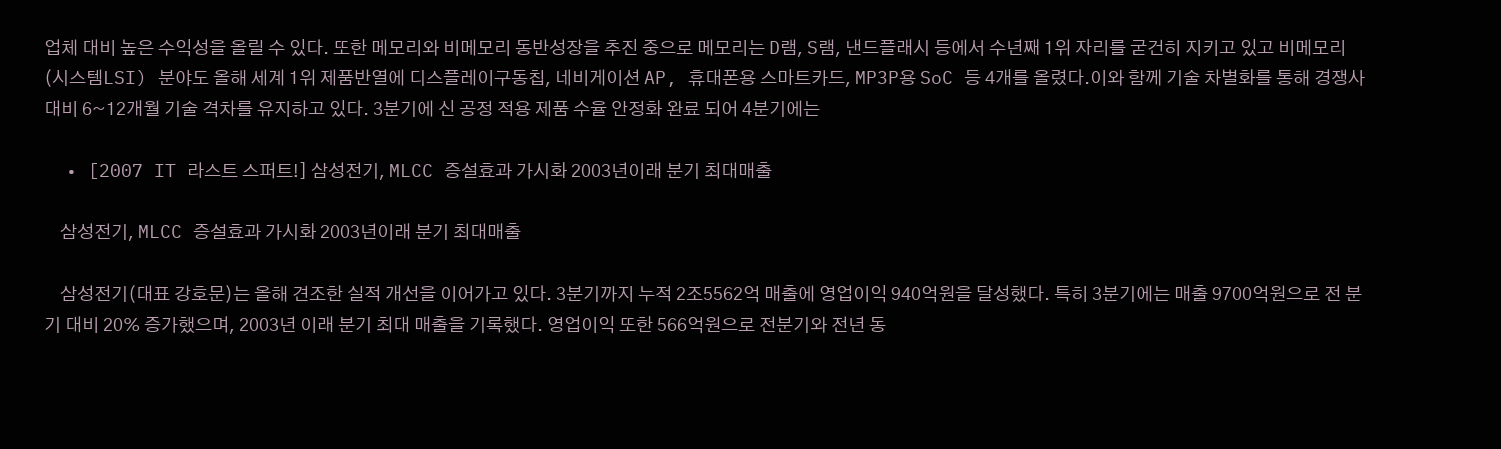업체 대비 높은 수익성을 올릴 수 있다. 또한 메모리와 비메모리 동반성장을 추진 중으로 메모리는 D램, S램, 낸드플래시 등에서 수년째 1위 자리를 굳건히 지키고 있고 비메모리(시스템LSI) 분야도 올해 세계 1위 제품반열에 디스플레이구동칩, 네비게이션 AP, 휴대폰용 스마트카드, MP3P용 SoC 등 4개를 올렸다.이와 함께 기술 차별화를 통해 경쟁사 대비 6~12개월 기술 격차를 유지하고 있다. 3분기에 신 공정 적용 제품 수율 안정화 완료 되어 4분기에는

  • [2007 IT 라스트 스퍼트!] 삼성전기, MLCC 증설효과 가시화 2003년이래 분기 최대매출

    삼성전기, MLCC 증설효과 가시화 2003년이래 분기 최대매출

    삼성전기(대표 강호문)는 올해 견조한 실적 개선을 이어가고 있다. 3분기까지 누적 2조5562억 매출에 영업이익 940억원을 달성했다. 특히 3분기에는 매출 9700억원으로 전 분기 대비 20% 증가했으며, 2003년 이래 분기 최대 매출을 기록했다. 영업이익 또한 566억원으로 전분기와 전년 동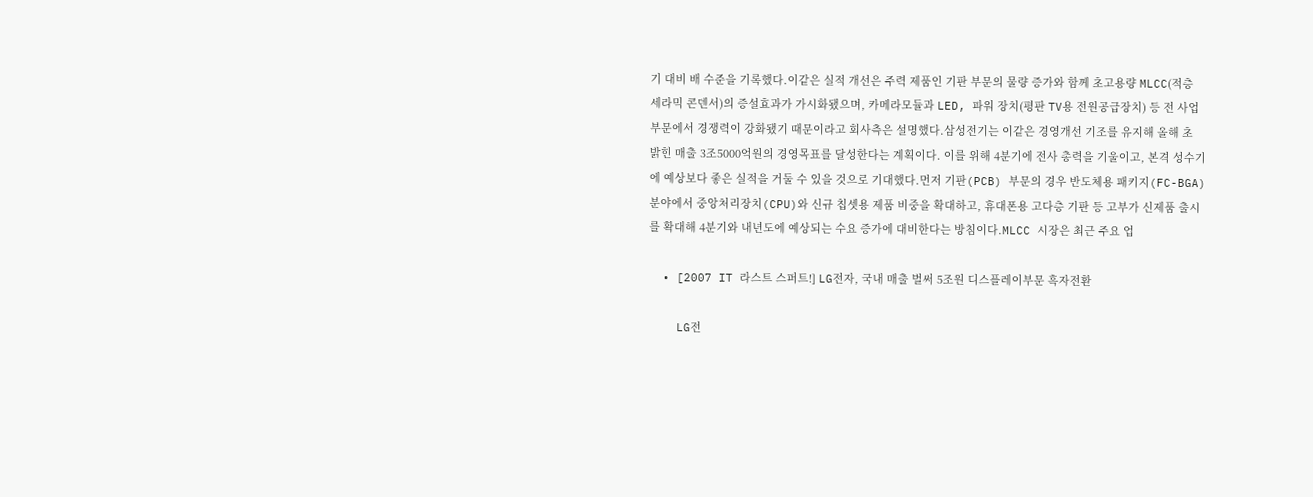기 대비 배 수준을 기록했다.이같은 실적 개선은 주력 제품인 기판 부문의 물량 증가와 함께 초고용량 MLCC(적층 세라믹 콘덴서)의 증설효과가 가시화됐으며, 카메라모듈과 LED, 파워 장치(평판 TV용 전원공급장치) 등 전 사업부문에서 경쟁력이 강화됐기 때문이라고 회사측은 설명했다.삼성전기는 이같은 경영개선 기조를 유지해 올해 초 밝힌 매출 3조5000억원의 경영목표를 달성한다는 계획이다. 이를 위해 4분기에 전사 총력을 기울이고, 본격 성수기에 예상보다 좋은 실적을 거둘 수 있을 것으로 기대했다.먼저 기판(PCB) 부문의 경우 반도체용 패키지(FC-BGA)분야에서 중앙처리장치(CPU)와 신규 칩셋용 제품 비중을 확대하고, 휴대폰용 고다층 기판 등 고부가 신제품 출시를 확대해 4분기와 내년도에 예상되는 수요 증가에 대비한다는 방침이다.MLCC 시장은 최근 주요 업

  • [2007 IT 라스트 스퍼트!] LG전자, 국내 매출 벌써 5조원 디스플레이부문 흑자전환

    LG전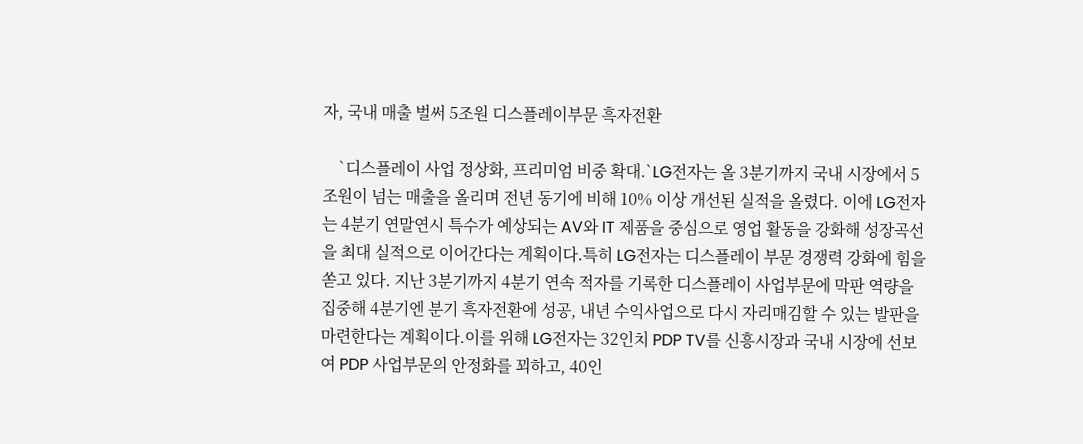자, 국내 매출 벌써 5조원 디스플레이부문 흑자전환

    `디스플레이 사업 정상화, 프리미엄 비중 확대.`LG전자는 올 3분기까지 국내 시장에서 5조원이 넘는 매출을 올리며 전년 동기에 비해 10% 이상 개선된 실적을 올렸다. 이에 LG전자는 4분기 연말연시 특수가 예상되는 AV와 IT 제품을 중심으로 영업 활동을 강화해 성장곡선을 최대 실적으로 이어간다는 계획이다.특히 LG전자는 디스플레이 부문 경쟁력 강화에 힘을 쏟고 있다. 지난 3분기까지 4분기 연속 적자를 기록한 디스플레이 사업부문에 막판 역량을 집중해 4분기엔 분기 흑자전환에 성공, 내년 수익사업으로 다시 자리매김할 수 있는 발판을 마련한다는 계획이다.이를 위해 LG전자는 32인치 PDP TV를 신흥시장과 국내 시장에 선보여 PDP 사업부문의 안정화를 꾀하고, 40인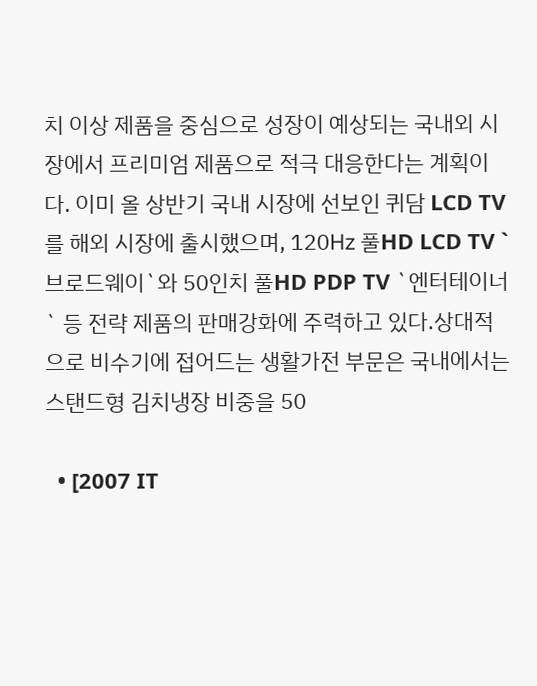치 이상 제품을 중심으로 성장이 예상되는 국내외 시장에서 프리미엄 제품으로 적극 대응한다는 계획이다. 이미 올 상반기 국내 시장에 선보인 퀴담 LCD TV를 해외 시장에 출시했으며, 120㎐ 풀HD LCD TV `브로드웨이`와 50인치 풀HD PDP TV `엔터테이너` 등 전략 제품의 판매강화에 주력하고 있다.상대적으로 비수기에 접어드는 생활가전 부문은 국내에서는 스탠드형 김치냉장 비중을 50

  • [2007 IT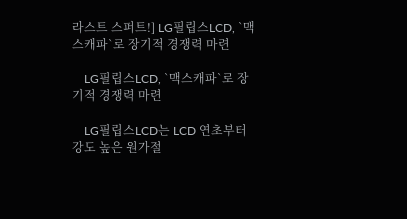라스트 스퍼트!] LG필립스LCD, `맥스캐파`로 장기적 경쟁력 마련

    LG필립스LCD, `맥스캐파`로 장기적 경쟁력 마련

    LG필립스LCD는 LCD 연초부터 강도 높은 원가절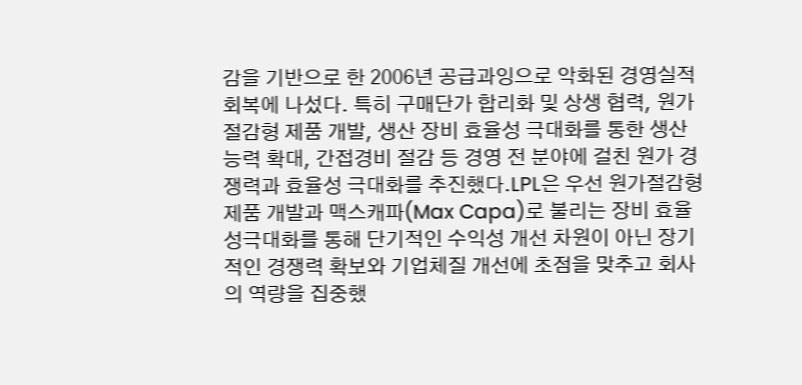감을 기반으로 한 2006년 공급과잉으로 악화된 경영실적 회복에 나섰다. 특히 구매단가 합리화 및 상생 협력, 원가절감형 제품 개발, 생산 장비 효율성 극대화를 통한 생산 능력 확대, 간접경비 절감 등 경영 전 분야에 걸친 원가 경쟁력과 효율성 극대화를 추진했다.LPL은 우선 원가절감형 제품 개발과 맥스캐파(Max Capa)로 불리는 장비 효율성극대화를 통해 단기적인 수익성 개선 차원이 아닌 장기적인 경쟁력 확보와 기업체질 개선에 초점을 맞추고 회사의 역량을 집중했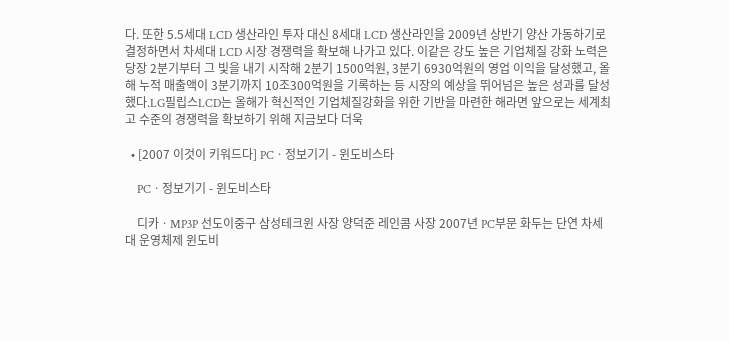다. 또한 5.5세대 LCD 생산라인 투자 대신 8세대 LCD 생산라인을 2009년 상반기 양산 가동하기로 결정하면서 차세대 LCD 시장 경쟁력을 확보해 나가고 있다. 이같은 강도 높은 기업체질 강화 노력은 당장 2분기부터 그 빛을 내기 시작해 2분기 1500억원, 3분기 6930억원의 영업 이익을 달성했고, 올해 누적 매출액이 3분기까지 10조300억원을 기록하는 등 시장의 예상을 뛰어넘은 높은 성과를 달성했다.LG필립스LCD는 올해가 혁신적인 기업체질강화을 위한 기반을 마련한 해라면 앞으로는 세계최고 수준의 경쟁력을 확보하기 위해 지금보다 더욱

  • [2007 이것이 키워드다] PCㆍ정보기기 - 윈도비스타

    PCㆍ정보기기 - 윈도비스타

    디카ㆍMP3P 선도이중구 삼성테크윈 사장 양덕준 레인콤 사장 2007년 PC부문 화두는 단연 차세대 운영체제 윈도비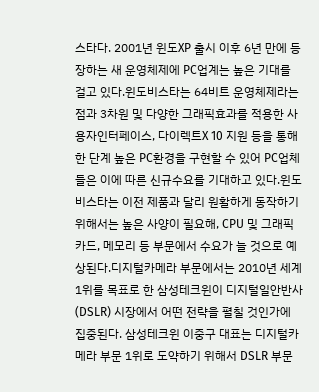스타다. 2001년 윈도XP 출시 이후 6년 만에 등장하는 새 운영체제에 PC업계는 높은 기대를 걸고 있다.윈도비스타는 64비트 운영체제라는 점과 3차원 및 다양한 그래픽효과를 적용한 사용자인터페이스, 다이렉트X 10 지원 등을 통해 한 단계 높은 PC환경을 구현할 수 있어 PC업체들은 이에 따른 신규수요를 기대하고 있다.윈도비스타는 이전 제품과 달리 원활하게 동작하기 위해서는 높은 사양이 필요해, CPU 및 그래픽카드, 메모리 등 부문에서 수요가 늘 것으로 예상된다.디지털카메라 부문에서는 2010년 세계 1위를 목표로 한 삼성테크윈이 디지털일안반사(DSLR) 시장에서 어떤 전략을 펼칠 것인가에 집중된다. 삼성테크윈 이중구 대표는 디지털카메라 부문 1위로 도약하기 위해서 DSLR 부문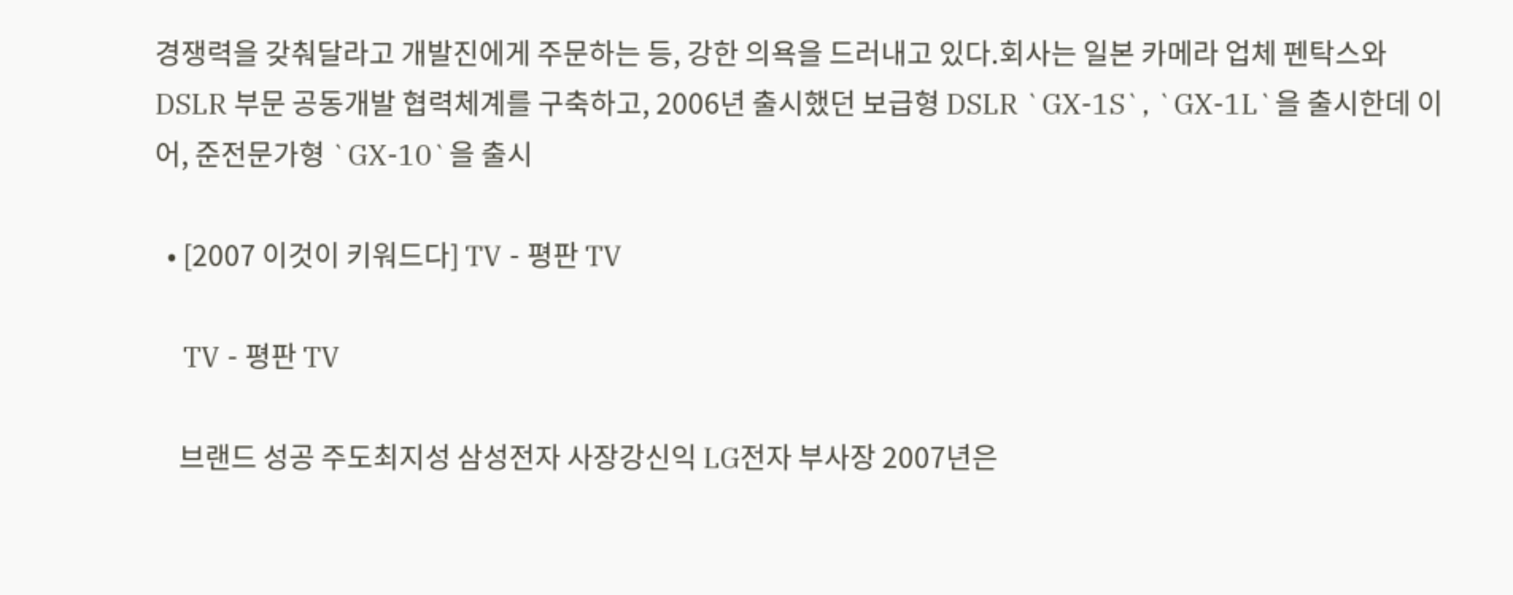경쟁력을 갖춰달라고 개발진에게 주문하는 등, 강한 의욕을 드러내고 있다.회사는 일본 카메라 업체 펜탁스와 DSLR 부문 공동개발 협력체계를 구축하고, 2006년 출시했던 보급형 DSLR `GX-1S`, `GX-1L`을 출시한데 이어, 준전문가형 `GX-10`을 출시

  • [2007 이것이 키워드다] TV - 평판 TV

    TV - 평판 TV

    브랜드 성공 주도최지성 삼성전자 사장강신익 LG전자 부사장 2007년은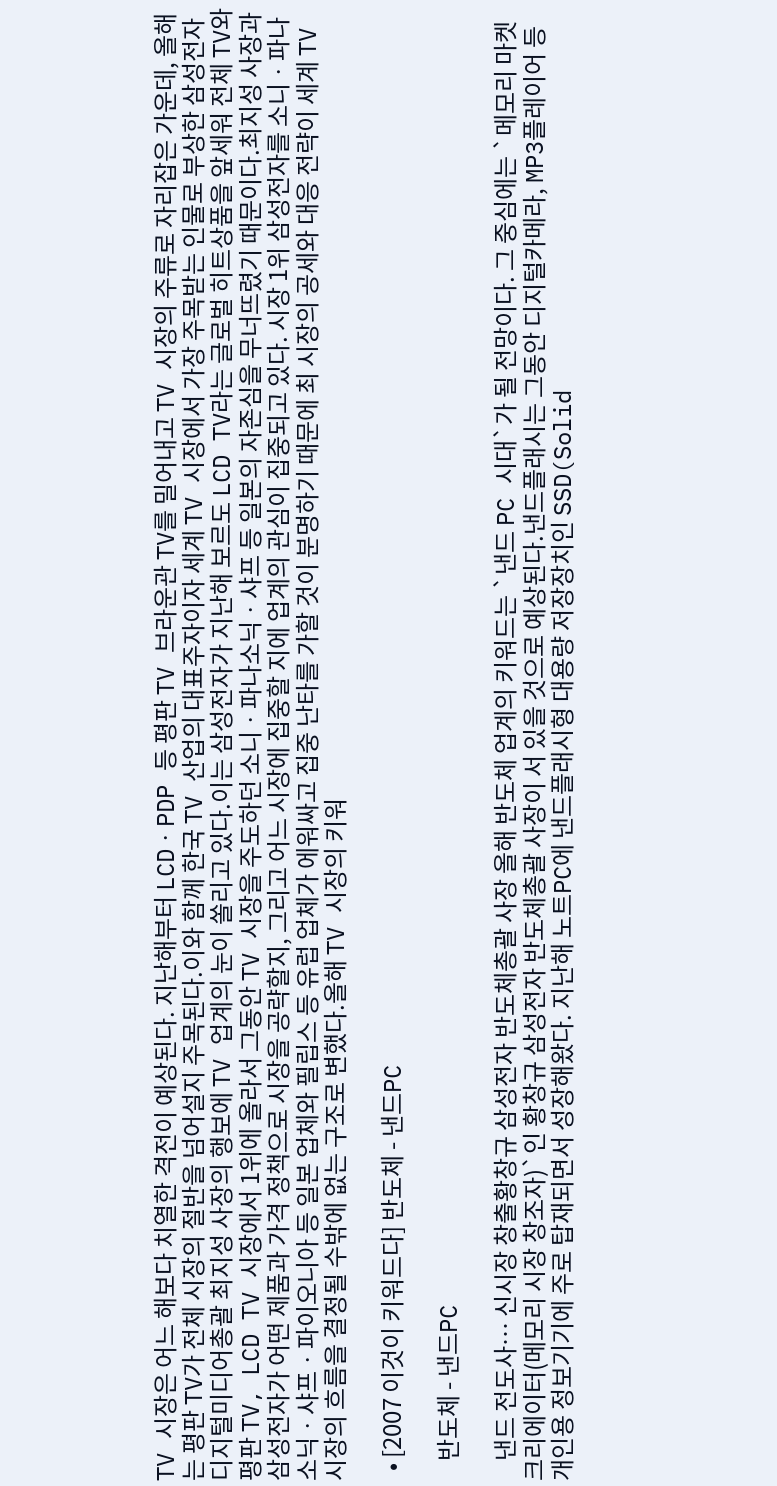TV 시장은 어느 해보다 치열한 격전이 예상된다. 지난해부터 LCDㆍPDP 등 평판 TV 브라운관 TV를 밀어내고 TV 시장의 주류로 자리잡은 가운데, 올해는 평판 TV가 전체 시장의 절반을 넘어설지 주목된다.이와 함께 한국 TV 산업의 대표주자이자 세계 TV 시장에서 가장 주목받는 인물로 부상한 삼성전자 디지털미디어총괄 최지성 사장의 행보에 TV 업계의 눈이 쏠리고 있다.이는 삼성전자가 지난해 보르도 LCD TV라는 글로벌 히트상품을 앞세워 전체 TV와 평판 TV, LCD TV 시장에서 1위에 올라서 그동안 TV 시장을 주도하던 소니ㆍ파나소닉ㆍ샤프 등 일본의 자존심을 무너뜨렸기 때문이다.최지성 사장과 삼성전자가 어떤 제품과 가격 정책으로 시장을 공략할지, 그리고 어느 시장에 집중할 지에 업계의 관심이 집중되고 있다. 시장 1위 삼성전자를 소니ㆍ파나소닉ㆍ샤프ㆍ파이오니아 등 일본 업체와 필립스 등 유럽 업체가 에워싸고 집중 난타를 가할 것이 분명하기 때문에 최 시장의 공세와 대응 전략이 세계 TV 시장의 흐름을 결정될 수밖에 없는 구조로 변했다.올해 TV 시장의 키워

  • [2007 이것이 키워드다] 반도체 - 낸드PC

    반도체 - 낸드PC

    낸드 전도사… 신시장 창출황창규 삼성전자 반도체총괄 사장 올해 반도체 업계의 키워드는 `낸드 PC 시대`가 될 전망이다. 그 중심에는 `메모리 마켓 크리에이터(메모리 시장 창조자)`인 황창규 삼성전자 반도체총괄 사장이 서 있을 것으로 예상된다.낸드플래시는 그동안 디지털카메라, MP3플레이어 등 개인용 정보기기에 주로 탑재되면서 성장해왔다. 지난해 노트PC에 낸드플래시형 대용량 저장장치인 SSD(Solid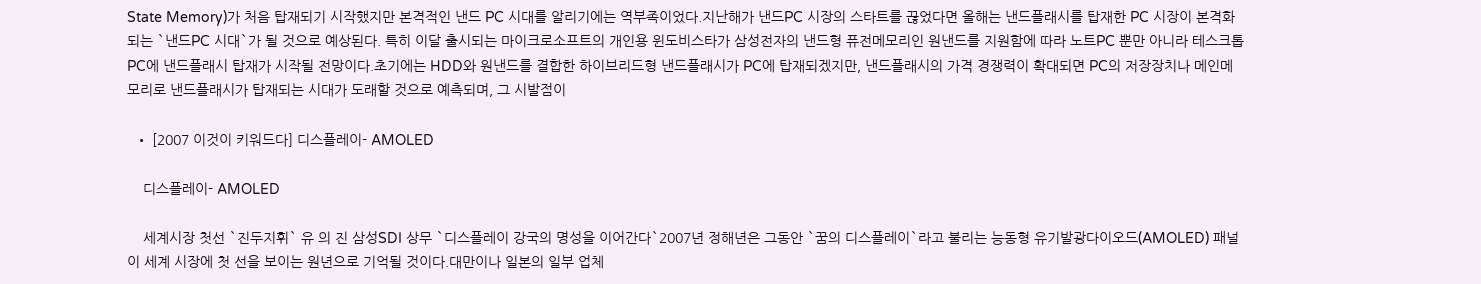State Memory)가 처음 탑재되기 시작했지만 본격적인 낸드 PC 시대를 알리기에는 역부족이었다.지난해가 낸드PC 시장의 스타트를 끊었다면 올해는 낸드플래시를 탑재한 PC 시장이 본격화되는 `낸드PC 시대`가 될 것으로 예상된다. 특히 이달 출시되는 마이크로소프트의 개인용 윈도비스타가 삼성전자의 낸드형 퓨전메모리인 원낸드를 지원함에 따라 노트PC 뿐만 아니라 테스크톱 PC에 낸드플래시 탑재가 시작될 전망이다.초기에는 HDD와 원낸드를 결합한 하이브리드형 낸드플래시가 PC에 탑재되겠지만, 낸드플래시의 가격 경쟁력이 확대되면 PC의 저장장치나 메인메모리로 낸드플래시가 탑재되는 시대가 도래할 것으로 예측되며, 그 시발점이

  • [2007 이것이 키워드다] 디스플레이- AMOLED

    디스플레이- AMOLED

    세계시장 첫선 `진두지휘` 유 의 진 삼성SDI 상무 `디스플레이 강국의 명성을 이어간다`2007년 정해년은 그동안 `꿈의 디스플레이`라고 불리는 능동형 유기발광다이오드(AMOLED) 패널이 세계 시장에 첫 선을 보이는 원년으로 기억될 것이다.대만이나 일본의 일부 업체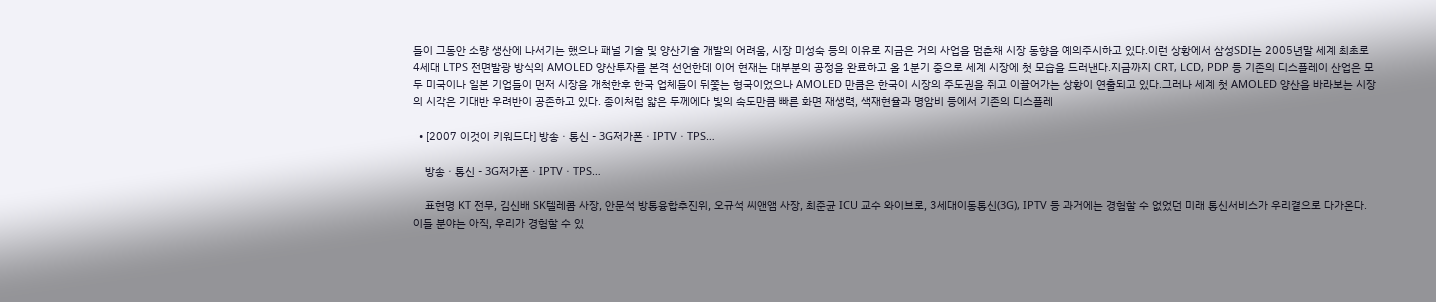들이 그동안 소량 생산에 나서기는 했으나 패널 기술 및 양산기술 개발의 어려움, 시장 미성숙 등의 이유로 지금은 거의 사업을 멈춘채 시장 동향을 예의주시하고 있다.이런 상황에서 삼성SDI는 2005년말 세계 최초로 4세대 LTPS 전면발광 방식의 AMOLED 양산투자를 본격 선언한데 이어 현재는 대부분의 공정을 완료하고 올 1분기 중으로 세계 시장에 첫 모습을 드러낸다.지금까지 CRT, LCD, PDP 등 기존의 디스플레이 산업은 모두 미국이나 일본 기업들이 먼저 시장을 개척한후 한국 업체들이 뒤쫓는 형국이었으나 AMOLED 만큼은 한국이 시장의 주도권을 쥐고 이끌어가는 상황이 연출되고 있다.그러나 세계 첫 AMOLED 양산을 바라보는 시장의 시각은 기대반 우려반이 공존하고 있다. 종이처럼 얇은 두께에다 빛의 속도만큼 빠른 화면 재생력, 색재현율과 명암비 등에서 기존의 디스플레

  • [2007 이것이 키워드다] 방송ㆍ통신 - 3G저가폰ㆍIPTVㆍTPS…

    방송ㆍ통신 - 3G저가폰ㆍIPTVㆍTPS…

    표현명 KT 전무, 김신배 SK텔레콤 사장, 안문석 방통융합추진위, 오규석 씨앤앰 사장, 최준균 ICU 교수 와이브로, 3세대이동통신(3G), IPTV 등 과거에는 경험할 수 없었던 미래 통신서비스가 우리곁으로 다가온다. 이들 분야는 아직, 우리가 경험할 수 있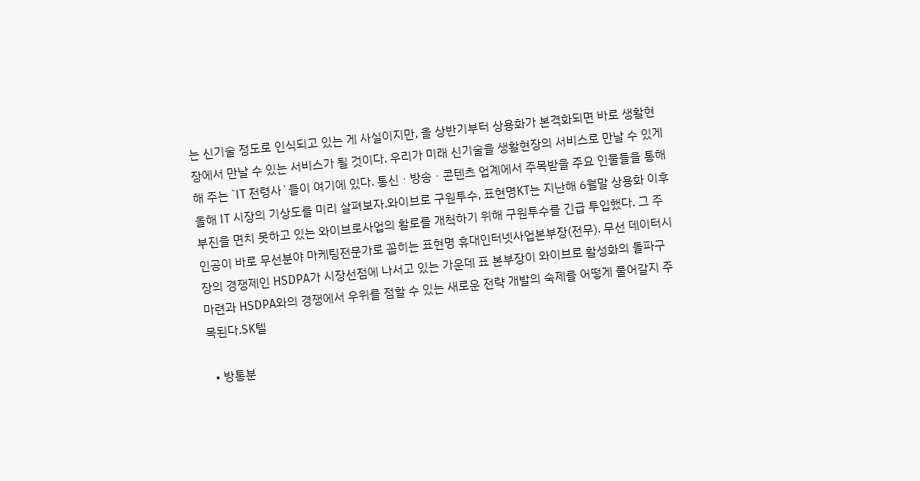는 신기술 정도로 인식되고 있는 게 사실이지만, 올 상반기부터 상용화가 본격화되면 바로 생활현장에서 만날 수 있는 서비스가 될 것이다. 우리가 미래 신기술을 생활현장의 서비스로 만날 수 있게 해 주는 `IT 전령사`들이 여기에 있다. 통신ㆍ방송ㆍ콘텐츠 업계에서 주목받을 주요 인물들을 통해 올해 IT 시장의 기상도를 미리 살펴보자.와이브로 구원투수, 표현명KT는 지난해 6월말 상용화 이후 부진을 면치 못하고 있는 와이브로사업의 활로를 개척하기 위해 구원투수를 긴급 투입했다. 그 주인공이 바로 무선분야 마케팅전문가로 꼽히는 표현명 휴대인터넷사업본부장(전무). 무선 데이터시장의 경쟁제인 HSDPA가 시장선점에 나서고 있는 가운데 표 본부장이 와이브로 활성화의 돌파구 마련과 HSDPA와의 경쟁에서 우위를 점할 수 있는 새로운 전략 개발의 숙제를 어떻게 풀어갈지 주목된다.SK텔

  • 방통분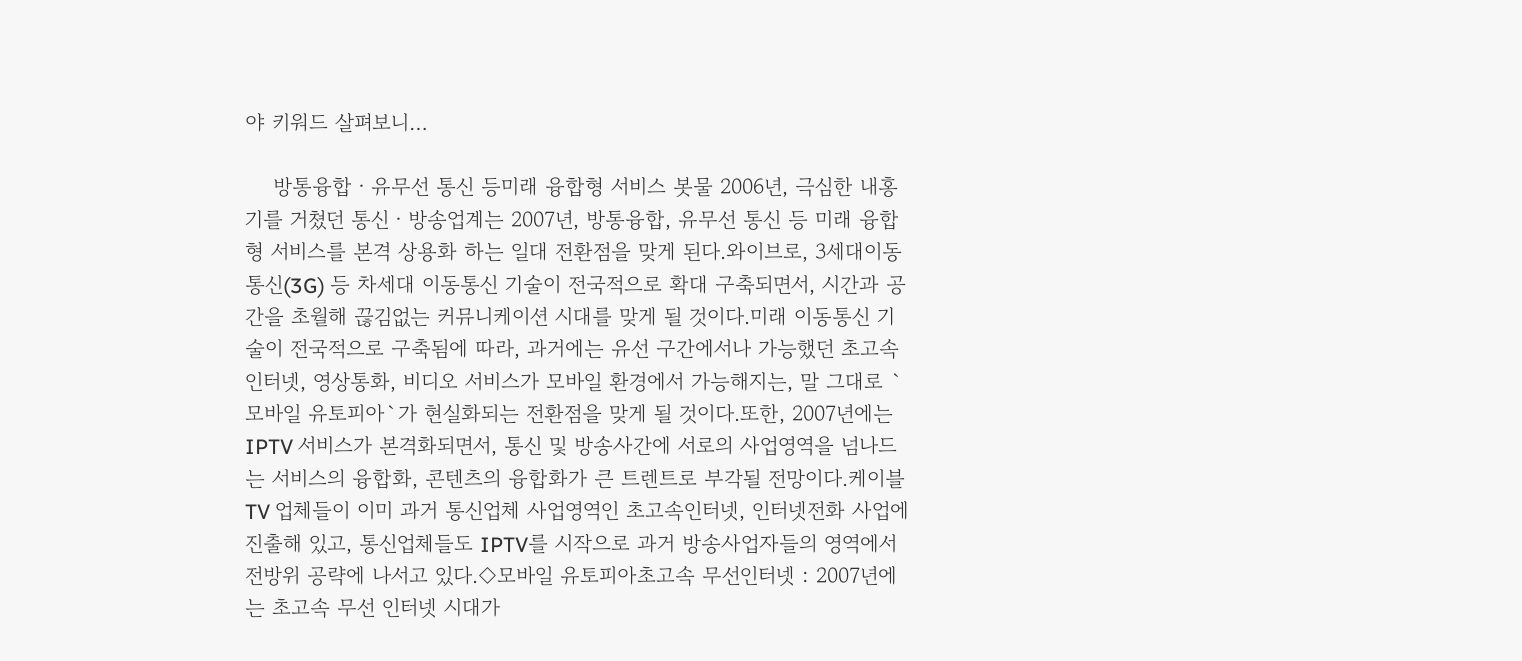야 키워드 살펴보니…

    방통융합ㆍ유무선 통신 등미래 융합형 서비스 봇물 2006년, 극심한 내홍기를 거쳤던 통신ㆍ방송업계는 2007년, 방통융합, 유무선 통신 등 미래 융합형 서비스를 본격 상용화 하는 일대 전환점을 맞게 된다.와이브로, 3세대이동통신(3G) 등 차세대 이동통신 기술이 전국적으로 확대 구축되면서, 시간과 공간을 초월해 끊김없는 커뮤니케이션 시대를 맞게 될 것이다.미래 이동통신 기술이 전국적으로 구축됨에 따라, 과거에는 유선 구간에서나 가능했던 초고속인터넷, 영상통화, 비디오 서비스가 모바일 환경에서 가능해지는, 말 그대로 `모바일 유토피아`가 현실화되는 전환점을 맞게 될 것이다.또한, 2007년에는 IPTV 서비스가 본격화되면서, 통신 및 방송사간에 서로의 사업영역을 넘나드는 서비스의 융합화, 콘텐츠의 융합화가 큰 트렌트로 부각될 전망이다.케이블TV 업체들이 이미 과거 통신업체 사업영역인 초고속인터넷, 인터넷전화 사업에 진출해 있고, 통신업체들도 IPTV를 시작으로 과거 방송사업자들의 영역에서 전방위 공략에 나서고 있다.◇모바일 유토피아초고속 무선인터넷 : 2007년에는 초고속 무선 인터넷 시대가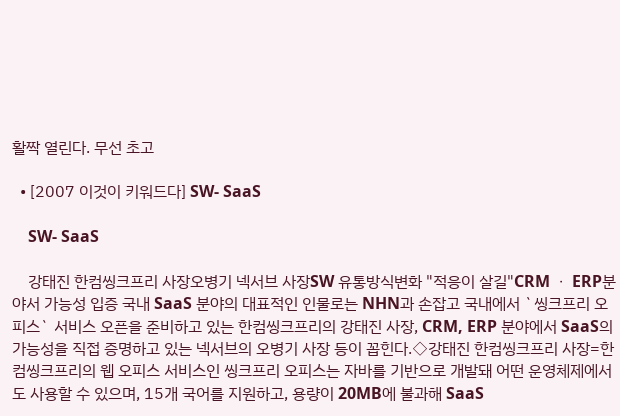활짝 열린다. 무선 초고

  • [2007 이것이 키워드다] SW- SaaS

    SW- SaaS

    강태진 한컴씽크프리 사장오병기 넥서브 사장SW 유통방식변화 "적응이 살길"CRM ㆍ ERP분야서 가능성 입증 국내 SaaS 분야의 대표적인 인물로는 NHN과 손잡고 국내에서 `씽크프리 오피스` 서비스 오픈을 준비하고 있는 한컴씽크프리의 강태진 사장, CRM, ERP 분야에서 SaaS의 가능성을 직접 증명하고 있는 넥서브의 오병기 사장 등이 꼽힌다.◇강태진 한컴씽크프리 사장=한컴씽크프리의 웹 오피스 서비스인 씽크프리 오피스는 자바를 기반으로 개발돼 어떤 운영체제에서도 사용할 수 있으며, 15개 국어를 지원하고, 용량이 20MB에 불과해 SaaS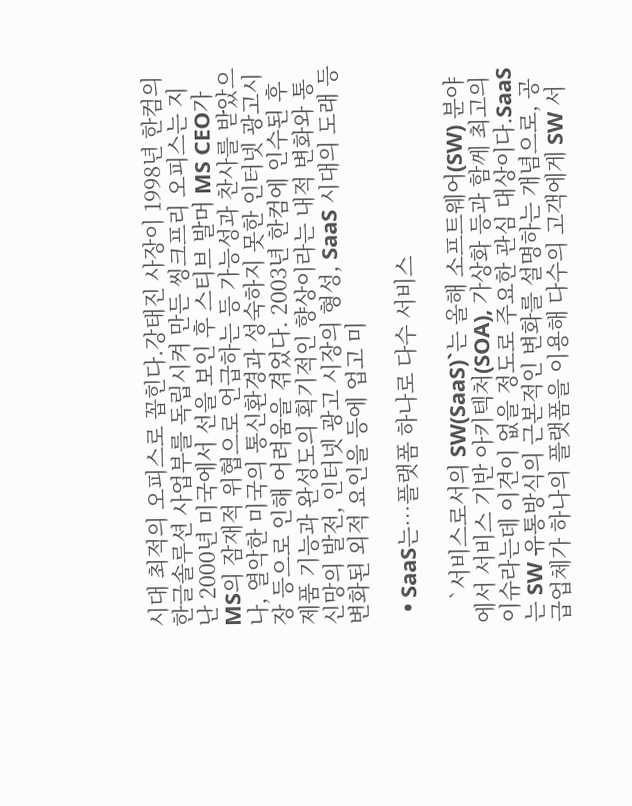시대 최적의 오피스로 꼽힌다.강태진 사장이 1998년 한컴의 한글솔루션 사업부를 독립시켜 만든 씽크프리 오피스는 지난 2000년 미국에서 선을 보인 후 스티브 발머 MS CEO가 MS의 잠재적 위협으로 언급하는 등 가능성과 찬사를 받았으나, 열악한 미국의 통신환경과 성숙하지 못한 인터넷 광고시장 등으로 인해 어려움을 겪었다. 2003년 한컴에 인수된 후 제품 기능과 완성도의 획기적인 향상이라는 내적 변화와 통신망의 발전, 인터넷 광고 시장의 형성, SaaS 시대의 도래 등 변화된 외적 요인을 등에 업고 미

  • SaaS는…플랫폼 하나로 다수 서비스

    `서비스로서의 SW(SaaS)`는 올해 소프트웨어(SW) 분야에서 서비스 기반 아키텍처(SOA), 가상화 등과 함께 최고의 이슈라는데 이견이 없을 정도로 주요한 관심 대상이다.SaaS는 SW 유통방식의 근본적인 변화를 설명하는 개념으로, 공급업체가 하나의 플랫폼을 이용해 다수의 고객에게 SW 서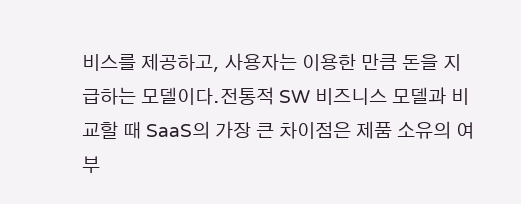비스를 제공하고, 사용자는 이용한 만큼 돈을 지급하는 모델이다.전통적 SW 비즈니스 모델과 비교할 때 SaaS의 가장 큰 차이점은 제품 소유의 여부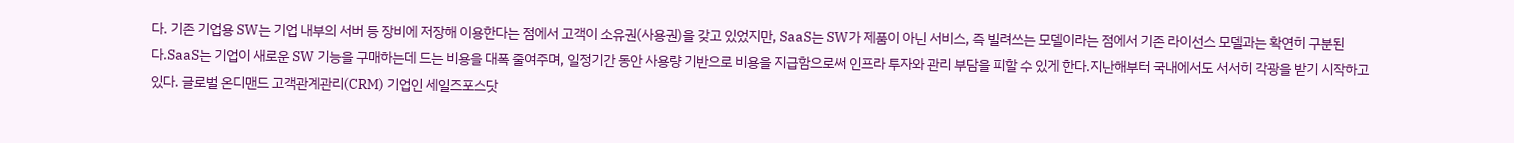다. 기존 기업용 SW는 기업 내부의 서버 등 장비에 저장해 이용한다는 점에서 고객이 소유권(사용권)을 갖고 있었지만, SaaS는 SW가 제품이 아닌 서비스, 즉 빌려쓰는 모델이라는 점에서 기존 라이선스 모델과는 확연히 구분된다.SaaS는 기업이 새로운 SW 기능을 구매하는데 드는 비용을 대폭 줄여주며, 일정기간 동안 사용량 기반으로 비용을 지급함으로써 인프라 투자와 관리 부담을 피할 수 있게 한다.지난해부터 국내에서도 서서히 각광을 받기 시작하고 있다. 글로벌 온디맨드 고객관계관리(CRM) 기업인 세일즈포스닷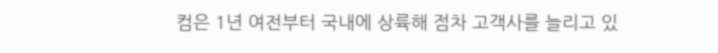컴은 1년 여전부터 국내에 상륙해 점차 고객사를 늘리고 있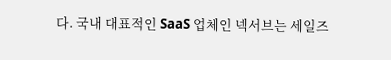다. 국내 대표적인 SaaS 업체인 넥서브는 세일즈